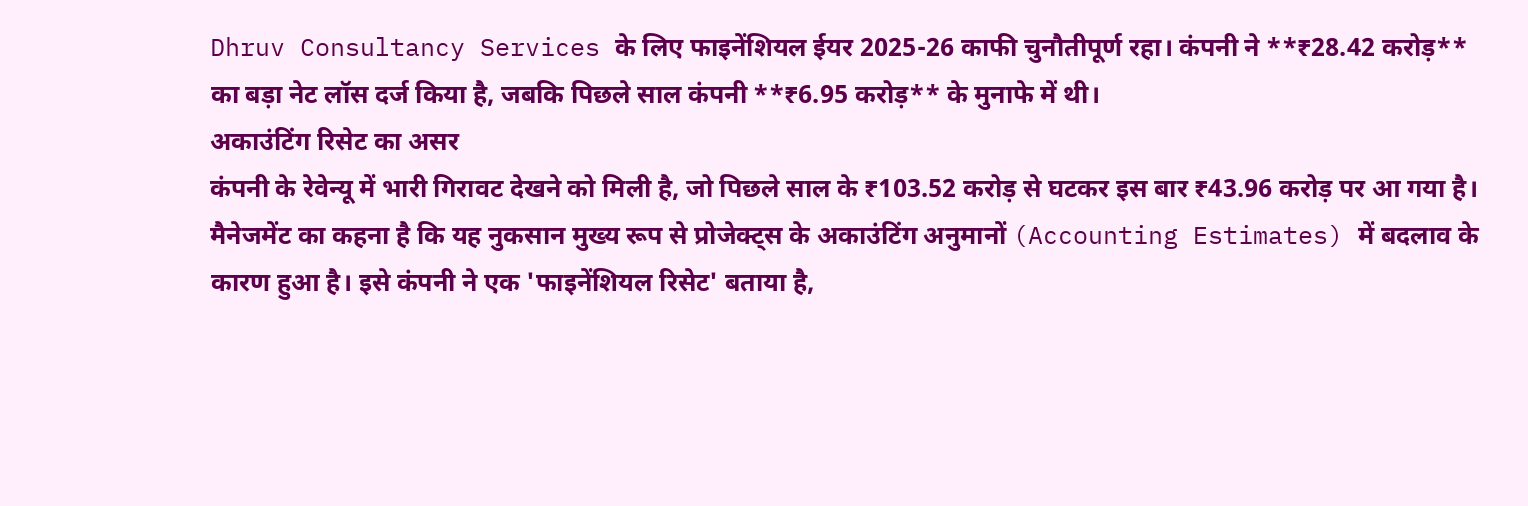Dhruv Consultancy Services के लिए फाइनेंशियल ईयर 2025-26 काफी चुनौतीपूर्ण रहा। कंपनी ने **₹28.42 करोड़** का बड़ा नेट लॉस दर्ज किया है, जबकि पिछले साल कंपनी **₹6.95 करोड़** के मुनाफे में थी।
अकाउंटिंग रिसेट का असर
कंपनी के रेवेन्यू में भारी गिरावट देखने को मिली है, जो पिछले साल के ₹103.52 करोड़ से घटकर इस बार ₹43.96 करोड़ पर आ गया है। मैनेजमेंट का कहना है कि यह नुकसान मुख्य रूप से प्रोजेक्ट्स के अकाउंटिंग अनुमानों (Accounting Estimates) में बदलाव के कारण हुआ है। इसे कंपनी ने एक 'फाइनेंशियल रिसेट' बताया है,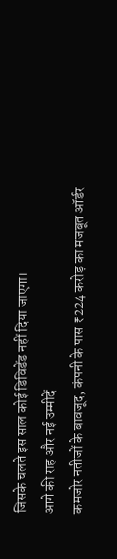जिसके चलते इस साल कोई डिविडेंड नहीं दिया जाएगा।
आगे की राह और नई उम्मीदें
कमजोर नतीजों के बावजूद, कंपनी के पास ₹224 करोड़ का मजबूत ऑर्डर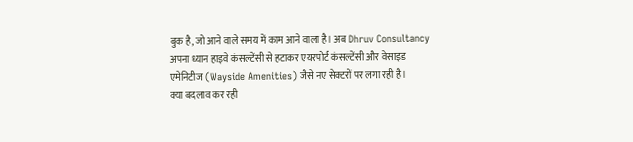बुक है, जो आने वाले समय में काम आने वाला है। अब Dhruv Consultancy अपना ध्यान हाइवे कंसल्टेंसी से हटाकर एयरपोर्ट कंसल्टेंसी और वेसाइड एमेनिटीज (Wayside Amenities) जैसे नए सेक्टरों पर लगा रही है।
क्या बदलाव कर रही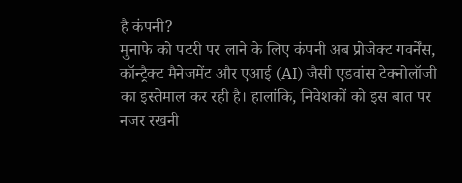है कंपनी?
मुनाफे को पटरी पर लाने के लिए कंपनी अब प्रोजेक्ट गवर्नेंस, कॉन्ट्रैक्ट मैनेजमेंट और एआई (AI) जैसी एडवांस टेक्नोलॉजी का इस्तेमाल कर रही है। हालांकि, निवेशकों को इस बात पर नजर रखनी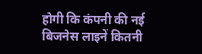होगी कि कंपनी की नई बिजनेस लाइनें कितनी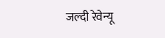जल्दी रेवेन्यू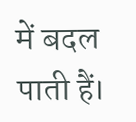में बदल पाती हैं।